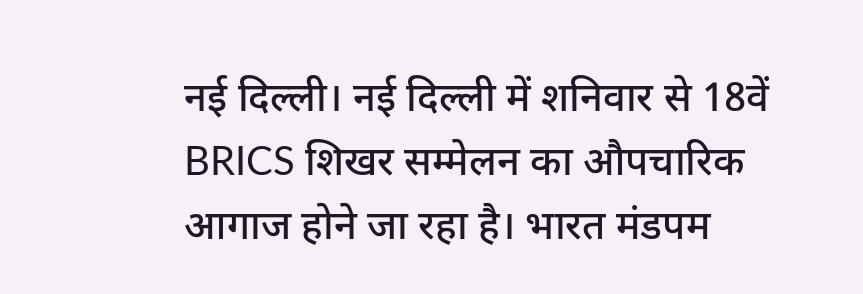नई दिल्ली। नई दिल्ली में शनिवार से 18वें BRICS शिखर सम्मेलन का औपचारिक आगाज होने जा रहा है। भारत मंडपम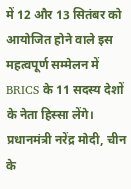में 12 और 13 सितंबर को आयोजित होने वाले इस महत्वपूर्ण सम्मेलन में BRICS के 11 सदस्य देशों के नेता हिस्सा लेंगे। प्रधानमंत्री नरेंद्र मोदी, चीन के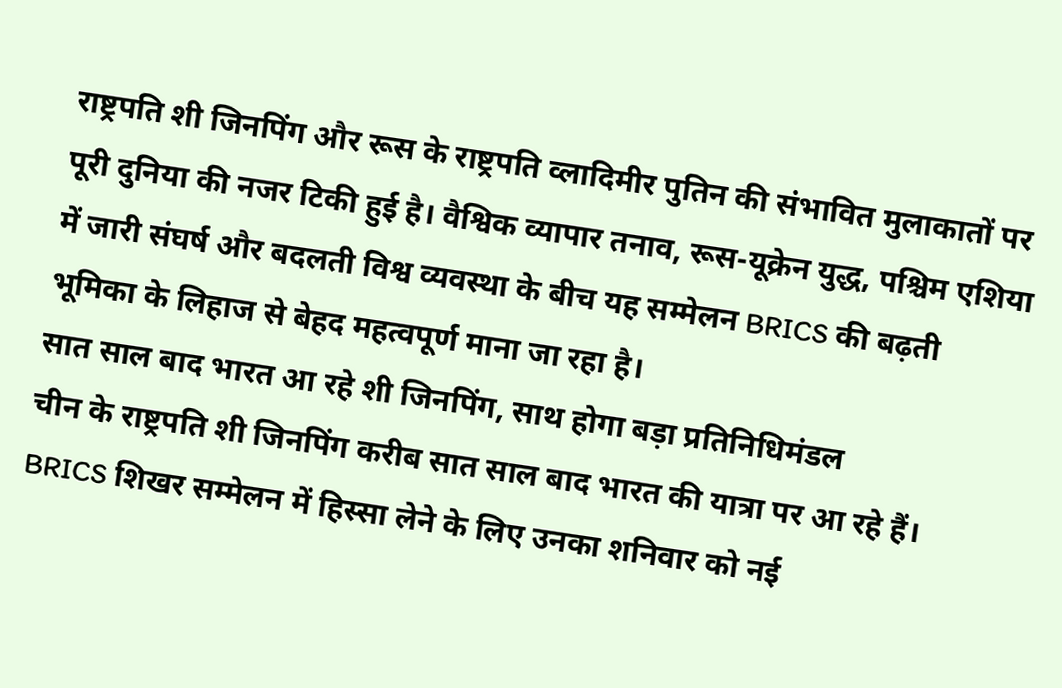राष्ट्रपति शी जिनपिंग और रूस के राष्ट्रपति व्लादिमीर पुतिन की संभावित मुलाकातों पर पूरी दुनिया की नजर टिकी हुई है। वैश्विक व्यापार तनाव, रूस-यूक्रेन युद्ध, पश्चिम एशिया में जारी संघर्ष और बदलती विश्व व्यवस्था के बीच यह सम्मेलन BRICS की बढ़ती भूमिका के लिहाज से बेहद महत्वपूर्ण माना जा रहा है।
सात साल बाद भारत आ रहे शी जिनपिंग, साथ होगा बड़ा प्रतिनिधिमंडल
चीन के राष्ट्रपति शी जिनपिंग करीब सात साल बाद भारत की यात्रा पर आ रहे हैं। BRICS शिखर सम्मेलन में हिस्सा लेने के लिए उनका शनिवार को नई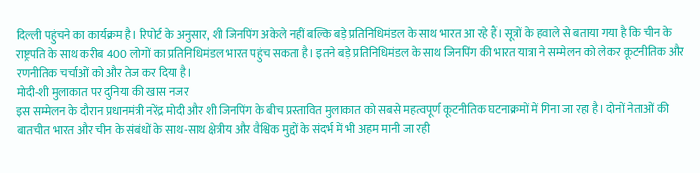दिल्ली पहुंचने का कार्यक्रम है। रिपोर्ट के अनुसार, शी जिनपिंग अकेले नहीं बल्कि बड़े प्रतिनिधिमंडल के साथ भारत आ रहे हैं। सूत्रों के हवाले से बताया गया है कि चीन के राष्ट्रपति के साथ करीब 400 लोगों का प्रतिनिधिमंडल भारत पहुंच सकता है। इतने बड़े प्रतिनिधिमंडल के साथ जिनपिंग की भारत यात्रा ने सम्मेलन को लेकर कूटनीतिक और रणनीतिक चर्चाओं को और तेज कर दिया है।
मोदी-शी मुलाकात पर दुनिया की खास नजर
इस सम्मेलन के दौरान प्रधानमंत्री नरेंद्र मोदी और शी जिनपिंग के बीच प्रस्तावित मुलाकात को सबसे महत्वपूर्ण कूटनीतिक घटनाक्रमों में गिना जा रहा है। दोनों नेताओं की बातचीत भारत और चीन के संबंधों के साथ-साथ क्षेत्रीय और वैश्विक मुद्दों के संदर्भ में भी अहम मानी जा रही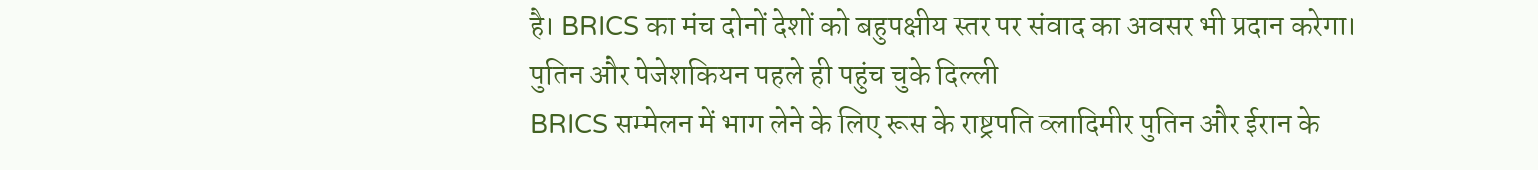है। BRICS का मंच दोनों देशों को बहुपक्षीय स्तर पर संवाद का अवसर भी प्रदान करेगा।
पुतिन और पेजेशकियन पहले ही पहुंच चुके दिल्ली
BRICS सम्मेलन में भाग लेने के लिए रूस के राष्ट्रपति व्लादिमीर पुतिन और ईरान के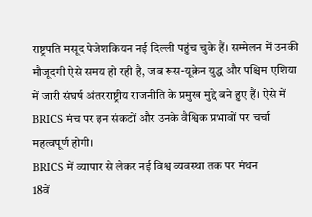राष्ट्रपति मसूद पेजेशकियन नई दिल्ली पहुंच चुके हैं। सम्मेलन में उनकी मौजूदगी ऐसे समय हो रही है, जब रूस-यूक्रेन युद्ध और पश्चिम एशिया में जारी संघर्ष अंतरराष्ट्रीय राजनीति के प्रमुख मुद्दे बने हुए हैं। ऐसे में BRICS मंच पर इन संकटों और उनके वैश्विक प्रभावों पर चर्चा महत्वपूर्ण होगी।
BRICS में व्यापार से लेकर नई विश्व व्यवस्था तक पर मंथन
18वें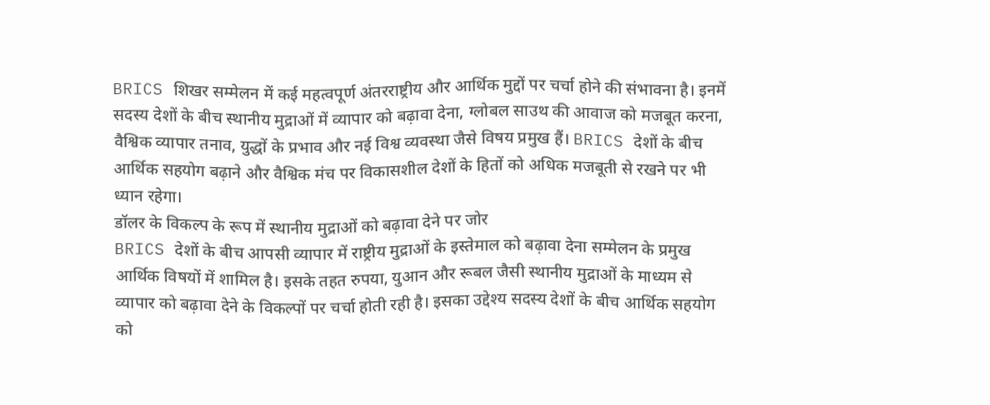BRICS शिखर सम्मेलन में कई महत्वपूर्ण अंतरराष्ट्रीय और आर्थिक मुद्दों पर चर्चा होने की संभावना है। इनमें सदस्य देशों के बीच स्थानीय मुद्राओं में व्यापार को बढ़ावा देना, ग्लोबल साउथ की आवाज को मजबूत करना, वैश्विक व्यापार तनाव, युद्धों के प्रभाव और नई विश्व व्यवस्था जैसे विषय प्रमुख हैं। BRICS देशों के बीच आर्थिक सहयोग बढ़ाने और वैश्विक मंच पर विकासशील देशों के हितों को अधिक मजबूती से रखने पर भी ध्यान रहेगा।
डॉलर के विकल्प के रूप में स्थानीय मुद्राओं को बढ़ावा देने पर जोर
BRICS देशों के बीच आपसी व्यापार में राष्ट्रीय मुद्राओं के इस्तेमाल को बढ़ावा देना सम्मेलन के प्रमुख आर्थिक विषयों में शामिल है। इसके तहत रुपया, युआन और रूबल जैसी स्थानीय मुद्राओं के माध्यम से व्यापार को बढ़ावा देने के विकल्पों पर चर्चा होती रही है। इसका उद्देश्य सदस्य देशों के बीच आर्थिक सहयोग को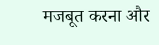मजबूत करना और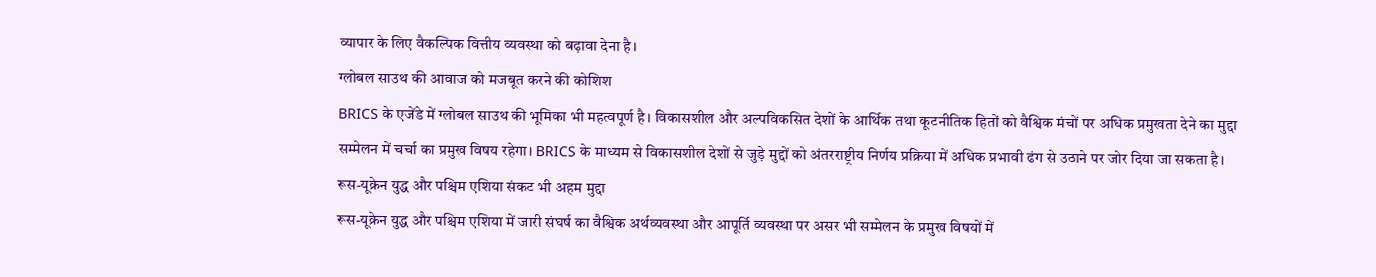व्यापार के लिए वैकल्पिक वित्तीय व्यवस्था को बढ़ावा देना है।
ग्लोबल साउथ की आवाज को मजबूत करने की कोशिश
BRICS के एजेंडे में ग्लोबल साउथ की भूमिका भी महत्वपूर्ण है। विकासशील और अल्पविकसित देशों के आर्थिक तथा कूटनीतिक हितों को वैश्विक मंचों पर अधिक प्रमुखता देने का मुद्दा सम्मेलन में चर्चा का प्रमुख विषय रहेगा। BRICS के माध्यम से विकासशील देशों से जुड़े मुद्दों को अंतरराष्ट्रीय निर्णय प्रक्रिया में अधिक प्रभावी ढंग से उठाने पर जोर दिया जा सकता है।
रूस-यूक्रेन युद्ध और पश्चिम एशिया संकट भी अहम मुद्दा
रूस-यूक्रेन युद्ध और पश्चिम एशिया में जारी संघर्ष का वैश्विक अर्थव्यवस्था और आपूर्ति व्यवस्था पर असर भी सम्मेलन के प्रमुख विषयों में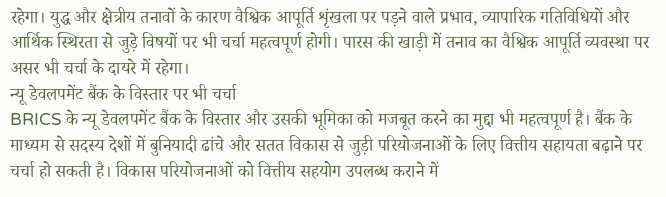रहेगा। युद्ध और क्षेत्रीय तनावों के कारण वैश्विक आपूर्ति शृंखला पर पड़ने वाले प्रभाव, व्यापारिक गतिविधियों और आर्थिक स्थिरता से जुड़े विषयों पर भी चर्चा महत्वपूर्ण होगी। पारस की खाड़ी में तनाव का वैश्विक आपूर्ति व्यवस्था पर असर भी चर्चा के दायरे में रहेगा।
न्यू डेवलपमेंट बैंक के विस्तार पर भी चर्चा
BRICS के न्यू डेवलपमेंट बैंक के विस्तार और उसकी भूमिका को मजबूत करने का मुद्दा भी महत्वपूर्ण है। बैंक के माध्यम से सदस्य देशों में बुनियादी ढांचे और सतत विकास से जुड़ी परियोजनाओं के लिए वित्तीय सहायता बढ़ाने पर चर्चा हो सकती है। विकास परियोजनाओं को वित्तीय सहयोग उपलब्ध कराने में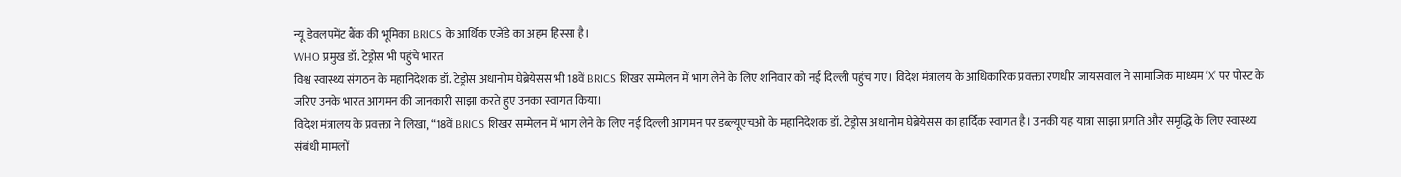न्यू डेवलपमेंट बैंक की भूमिका BRICS के आर्थिक एजेंडे का अहम हिस्सा है।
WHO प्रमुख डॉ. टेड्रोस भी पहुंचे भारत
विश्व स्वास्थ्य संगठन के महानिदेशक डॉ. टेड्रोस अधानोम घेब्रेयेसस भी 18वें BRICS शिखर सम्मेलन में भाग लेने के लिए शनिवार को नई दिल्ली पहुंच गए। विदेश मंत्रालय के आधिकारिक प्रवक्ता रणधीर जायसवाल ने सामाजिक माध्यम ‘X’ पर पोस्ट के जरिए उनके भारत आगमन की जानकारी साझा करते हुए उनका स्वागत किया।
विदेश मंत्रालय के प्रवक्ता ने लिखा, “18वें BRICS शिखर सम्मेलन में भाग लेने के लिए नई दिल्ली आगमन पर डब्ल्यूएचओ के महानिदेशक डॉ. टेड्रोस अधानोम घेब्रेयेसस का हार्दिक स्वागत है। उनकी यह यात्रा साझा प्रगति और समृद्धि के लिए स्वास्थ्य संबंधी मामलों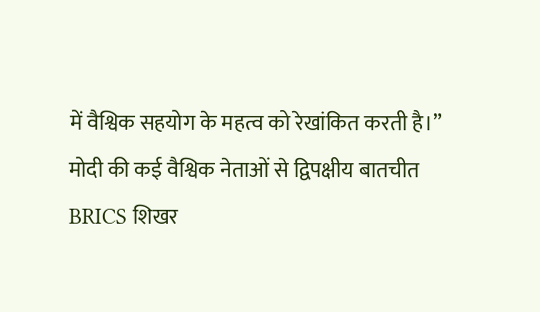में वैश्विक सहयोग के महत्व को रेखांकित करती है।”
मोदी की कई वैश्विक नेताओं से द्विपक्षीय बातचीत
BRICS शिखर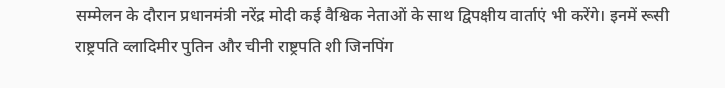सम्मेलन के दौरान प्रधानमंत्री नरेंद्र मोदी कई वैश्विक नेताओं के साथ द्विपक्षीय वार्ताएं भी करेंगे। इनमें रूसी राष्ट्रपति व्लादिमीर पुतिन और चीनी राष्ट्रपति शी जिनपिंग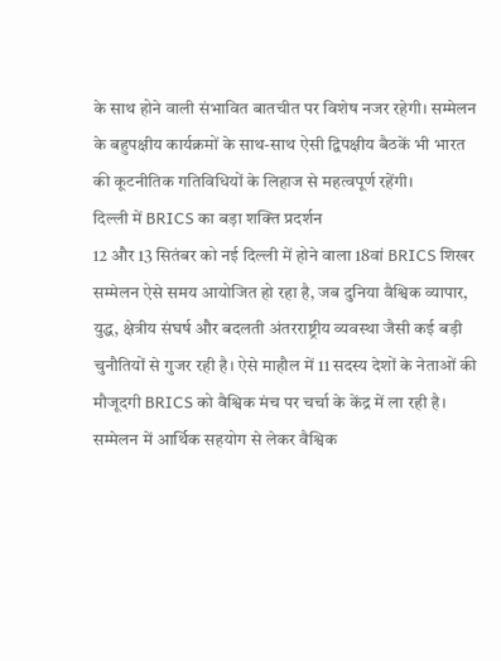के साथ होने वाली संभावित बातचीत पर विशेष नजर रहेगी। सम्मेलन के बहुपक्षीय कार्यक्रमों के साथ-साथ ऐसी द्विपक्षीय बैठकें भी भारत की कूटनीतिक गतिविधियों के लिहाज से महत्वपूर्ण रहेंगी।
दिल्ली में BRICS का बड़ा शक्ति प्रदर्शन
12 और 13 सितंबर को नई दिल्ली में होने वाला 18वां BRICS शिखर सम्मेलन ऐसे समय आयोजित हो रहा है, जब दुनिया वैश्विक व्यापार, युद्ध, क्षेत्रीय संघर्ष और बदलती अंतरराष्ट्रीय व्यवस्था जैसी कई बड़ी चुनौतियों से गुजर रही है। ऐसे माहौल में 11 सदस्य देशों के नेताओं की मौजूदगी BRICS को वैश्विक मंच पर चर्चा के केंद्र में ला रही है। सम्मेलन में आर्थिक सहयोग से लेकर वैश्विक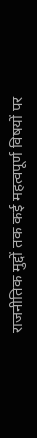राजनीतिक मुद्दों तक कई महत्वपूर्ण विषयों पर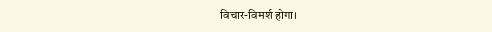विचार-विमर्श होगा।